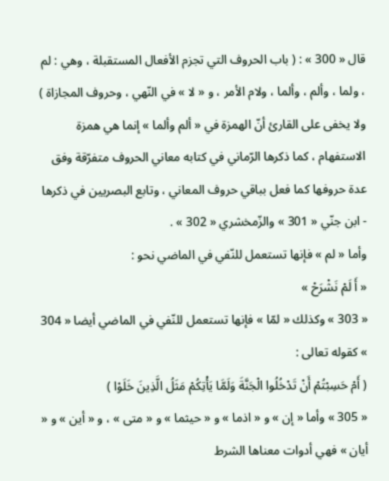قال « 300 » : ( باب الحروف التي تجزم الأفعال المستقبلة ، وهي : لم ، ولما ، وألم ، وألما ، ولام الأمر ، و « لا » في النّهي ، وحروف المجازاة ) ولا يخفى على القارئ أنّ الهمزة في « ألم وألما » إنما هي همزة الاستفهام ، كما ذكرها الرّماني في كتابه معاني الحروف متفرّقة وفق عدة حروفها كما فعل بباقي حروف المعاني ، وتابع البصريين في ذكرها - ابن جنّي « 301 » والزّمخشري « 302 » .
وأما « لم » فإنها تستعمل للنّفي في الماضي نحو :
« أَ لَمْ نَشْرَحْ »
« 303 » وكذلك « لمّا » فإنها تستعمل للنّفي في الماضي أيضا « 304 » كقوله تعالى :
( أَمْ حَسِبْتُمْ أَنْ تَدْخُلُوا الْجَنَّةَ وَلَمَّا يَأْتِكُمْ مَثَلُ الَّذِينَ خَلَوْا )
« 305 » وأما « إن » و « اذما » و « حيثما » و « متى » ، و « أين » و « أيان » فهي أدوات معناها الشرط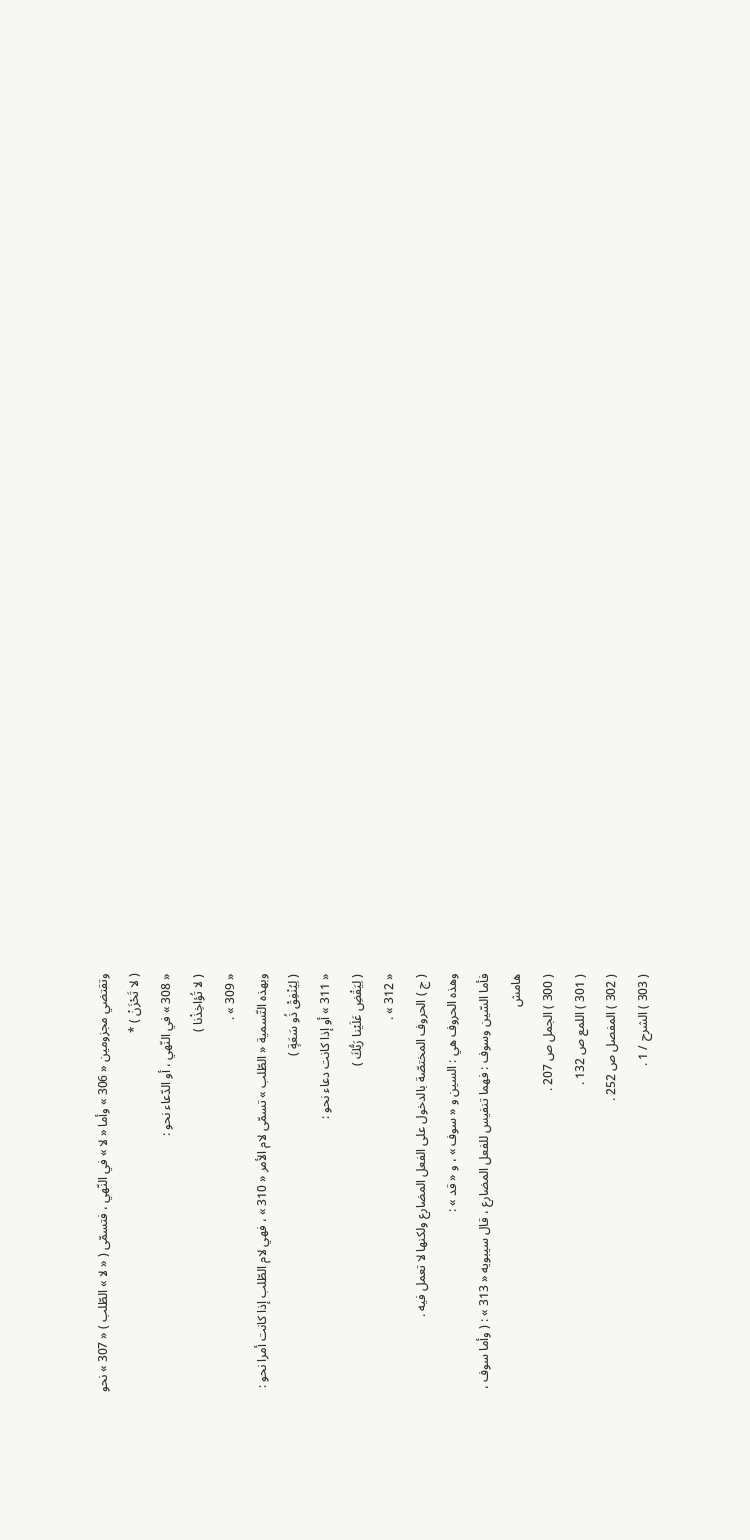وتقتضي مجزومين « 306 » وأما « لا » في النّهي ، فتسمّى ( « لا » الطّلب ) « 307 » نحو
( لا تَحْزَنْ ) *
« 308 » في النّهي ، أو الدّعاء نحو :
( لا تُؤاخِذْنا )
« 309 » .
وبهذه التّسمية « الطّلب » تسمّى لام الأمر « 310 » ، فهي لام الطّلب إذا كانت أمرا نحو :
( لِيُنْفِقْ ذُو سَعَةٍ )
« 311 » أو إذا كانت دعاء نحو :
( لِيَقْضِ عَلَيْنا رَبُّكَ )
« 312 » .
( ج ) الحروف المختصّة بالدخول على الفعل المضارع ولكنها لا تعمل فيه .
وهذه الحروف هي : السين و « سوف » ، و « قد » :
فأما السّين وسوف : فهما تنفيس للفعل المضارع ، قال سيبويه « 313 » : ( وأما سوف ،
هامش
( 300 ) الجمل ص 207 .
( 301 ) اللمع ص 132 .
( 302 ) المفصل ص 252 .
( 303 ) الشرح / 1 .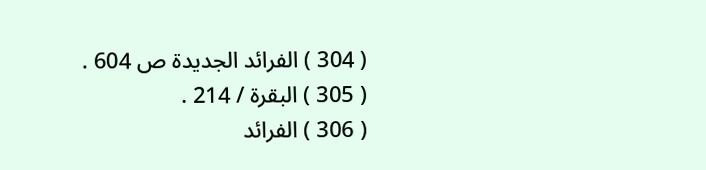( 304 ) الفرائد الجديدة ص 604 .
( 305 ) البقرة / 214 .
( 306 ) الفرائد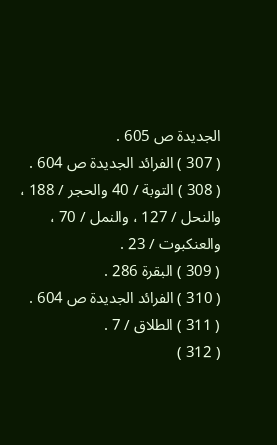الجديدة ص 605 .
( 307 ) الفرائد الجديدة ص 604 .
( 308 ) التوبة / 40 والحجر / 188 ، والنحل / 127 ، والنمل / 70 ، والعنكبوت / 23 .
( 309 ) البقرة 286 .
( 310 ) الفرائد الجديدة ص 604 .
( 311 ) الطلاق / 7 .
( 312 )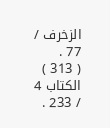الزخرف / 77 .
( 313 ) الكتاب 4 / 233 .